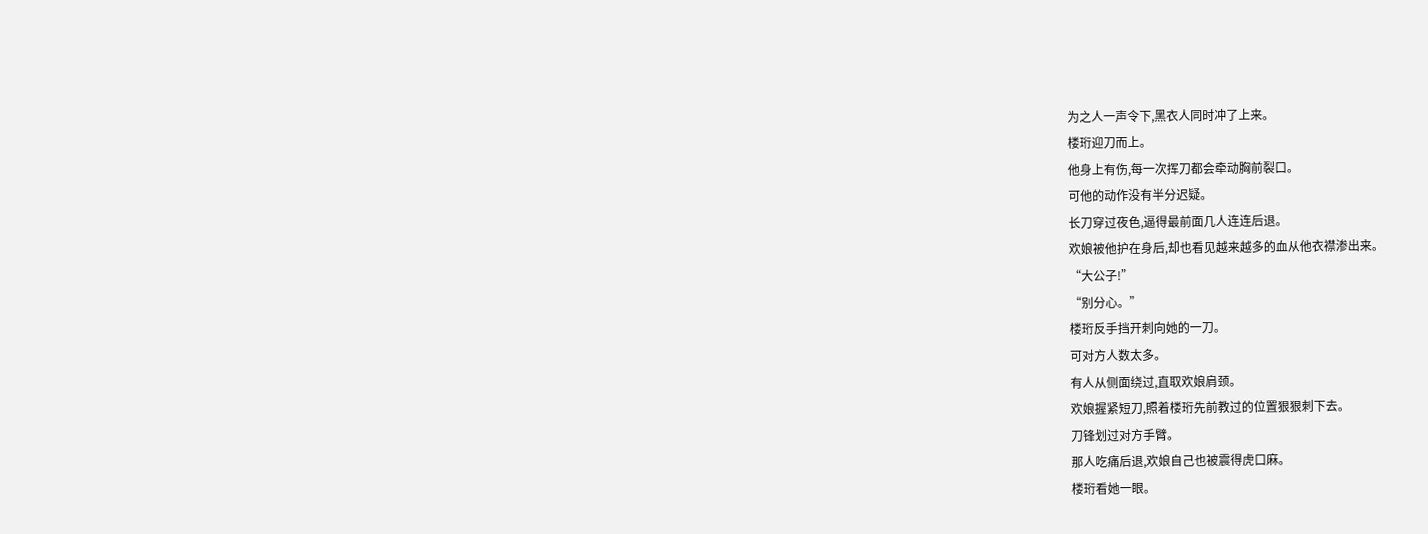为之人一声令下,黑衣人同时冲了上来。
楼珩迎刀而上。
他身上有伤,每一次挥刀都会牵动胸前裂口。
可他的动作没有半分迟疑。
长刀穿过夜色,逼得最前面几人连连后退。
欢娘被他护在身后,却也看见越来越多的血从他衣襟渗出来。
“大公子!”
“别分心。”
楼珩反手挡开刺向她的一刀。
可对方人数太多。
有人从侧面绕过,直取欢娘肩颈。
欢娘握紧短刀,照着楼珩先前教过的位置狠狠刺下去。
刀锋划过对方手臂。
那人吃痛后退,欢娘自己也被震得虎口麻。
楼珩看她一眼。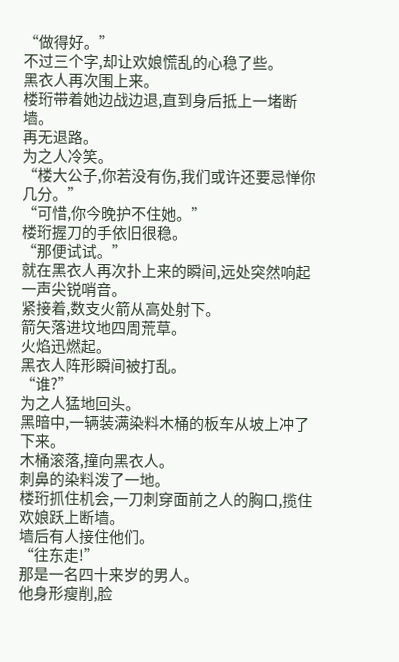“做得好。”
不过三个字,却让欢娘慌乱的心稳了些。
黑衣人再次围上来。
楼珩带着她边战边退,直到身后抵上一堵断墙。
再无退路。
为之人冷笑。
“楼大公子,你若没有伤,我们或许还要忌惮你几分。”
“可惜,你今晚护不住她。”
楼珩握刀的手依旧很稳。
“那便试试。”
就在黑衣人再次扑上来的瞬间,远处突然响起一声尖锐哨音。
紧接着,数支火箭从高处射下。
箭矢落进坟地四周荒草。
火焰迅燃起。
黑衣人阵形瞬间被打乱。
“谁?”
为之人猛地回头。
黑暗中,一辆装满染料木桶的板车从坡上冲了下来。
木桶滚落,撞向黑衣人。
刺鼻的染料泼了一地。
楼珩抓住机会,一刀刺穿面前之人的胸口,揽住欢娘跃上断墙。
墙后有人接住他们。
“往东走!”
那是一名四十来岁的男人。
他身形瘦削,脸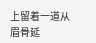上留着一道从眉骨延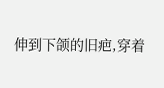伸到下颌的旧疤,穿着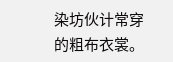染坊伙计常穿的粗布衣裳。